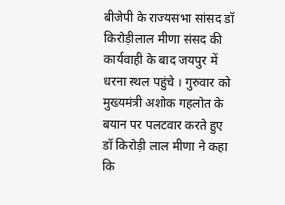बीजेपी के राज्यसभा सांसद डॉ किरोड़ीलाल मीणा संसद की कार्यवाही के बाद जयपुर में धरना स्थल पहुंचे । गुरुवार को मुख्यमंत्री अशोक गहलोत के बयान पर पलटवार करते हुए डॉ किरोड़ी लाल मीणा ने कहा कि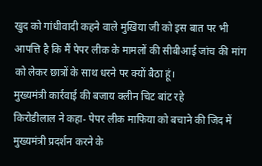खुद को गांधीवादी कहने वाले मुखिया जी को इस बात पर भी आपत्ति है कि मैं पेपर लीक के मामलों की सीबीआई जांच की मांग को लेकर छात्रों के साथ धरने पर क्यों बैठा हूं।
मुख्यमंत्री कार्रवाई की बजाय क्लीन चिट बांट रहे
किरोडीलाल ने कहा- पेपर लीक माफिया को बचाने की जिद में मुख्यमंत्री प्रदर्शन करने के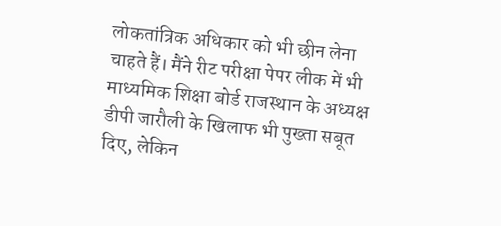लोकतांत्रिक अधिकार को भी छीन लेना चाहते हैं। मैंने रीट परीक्षा पेपर लीक में भी माध्यमिक शिक्षा बोर्ड राजस्थान के अध्यक्ष डीपी जारौली के खिलाफ भी पुख्ता सबूत दिए, लेकिन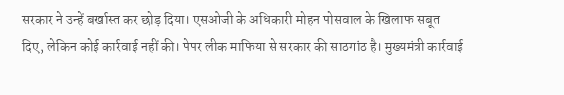सरकार ने उन्हें बर्खास्त कर छोड़ दिया। एसओजी के अधिकारी मोहन पोसवाल के खिलाफ सबूत दिए, लेकिन कोई कार्रवाई नहीं की। पेपर लीक माफिया से सरकार की साठगांठ है। मुख्यमंत्री कार्रवाई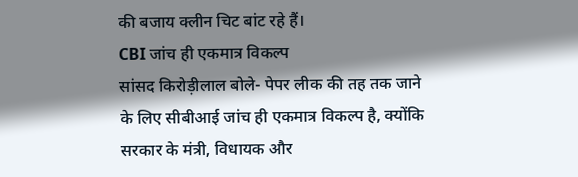की बजाय क्लीन चिट बांट रहे हैं।
CBI जांच ही एकमात्र विकल्प
सांसद किरोड़ीलाल बोले- पेपर लीक की तह तक जाने के लिए सीबीआई जांच ही एकमात्र विकल्प है, क्योंकि सरकार के मंत्री, विधायक और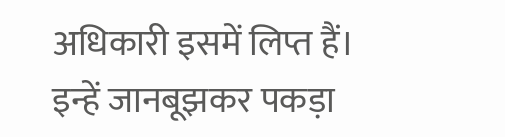अधिकारी इसमें लिप्त हैं। इन्हें जानबूझकर पकड़ा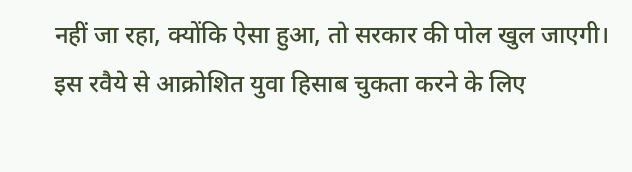नहीं जा रहा, क्योंकि ऐसा हुआ, तो सरकार की पोल खुल जाएगी। इस रवैये से आक्रोशित युवा हिसाब चुकता करने के लिए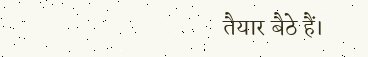तैयार बैठे हैं।